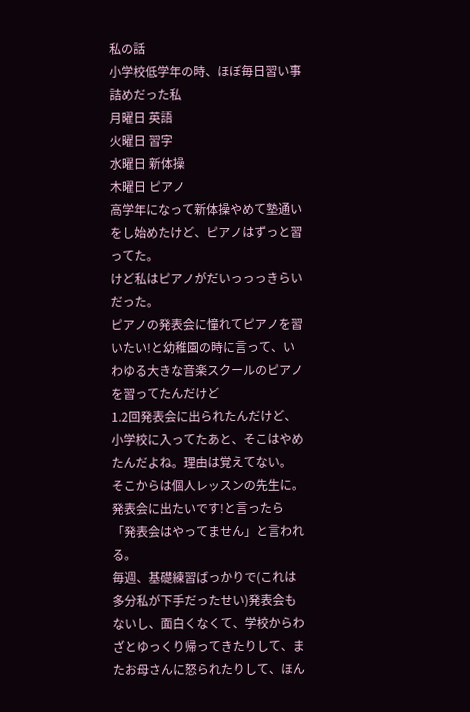私の話
小学校低学年の時、ほぼ毎日習い事詰めだった私
月曜日 英語
火曜日 習字
水曜日 新体操
木曜日 ピアノ
高学年になって新体操やめて塾通いをし始めたけど、ピアノはずっと習ってた。
けど私はピアノがだいっっっきらいだった。
ピアノの発表会に憧れてピアノを習いたい!と幼稚園の時に言って、いわゆる大きな音楽スクールのピアノを習ってたんだけど
1.2回発表会に出られたんだけど、小学校に入ってたあと、そこはやめたんだよね。理由は覚えてない。
そこからは個人レッスンの先生に。
発表会に出たいです!と言ったら「発表会はやってません」と言われる。
毎週、基礎練習ばっかりで(これは多分私が下手だったせい)発表会もないし、面白くなくて、学校からわざとゆっくり帰ってきたりして、またお母さんに怒られたりして、ほん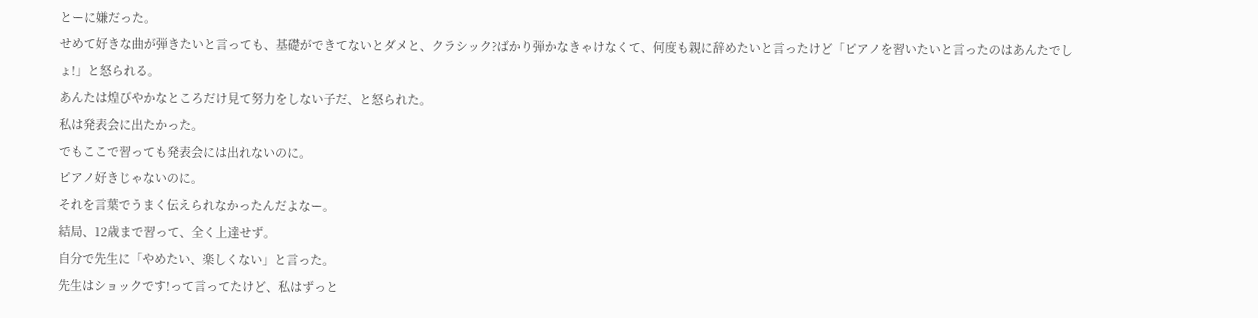とーに嫌だった。
せめて好きな曲が弾きたいと言っても、基礎ができてないとダメと、クラシック?ばかり弾かなきゃけなくて、何度も親に辞めたいと言ったけど「ピアノを習いたいと言ったのはあんたでしょ!」と怒られる。
あんたは煌びやかなところだけ見て努力をしない子だ、と怒られた。
私は発表会に出たかった。
でもここで習っても発表会には出れないのに。
ピアノ好きじゃないのに。
それを言葉でうまく伝えられなかったんだよなー。
結局、12歳まで習って、全く上達せず。
自分で先生に「やめたい、楽しくない」と言った。
先生はショックです!って言ってたけど、私はずっと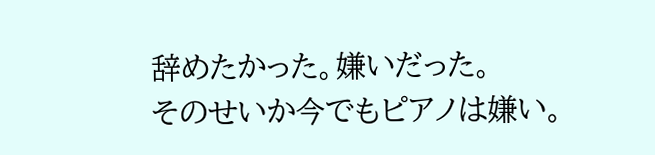辞めたかった。嫌いだった。
そのせいか今でもピアノは嫌い。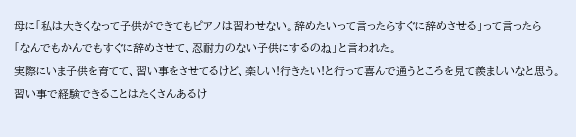母に「私は大きくなって子供ができてもピアノは習わせない。辞めたいって言ったらすぐに辞めさせる」って言ったら
「なんでもかんでもすぐに辞めさせて、忍耐力のない子供にするのね」と言われた。
実際にいま子供を育てて、習い事をさせてるけど、楽しい!行きたい!と行って喜んで通うところを見て羨ましいなと思う。
習い事で経験できることはたくさんあるけ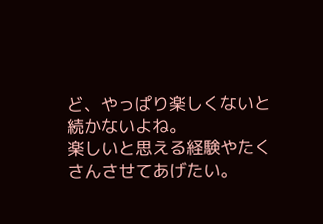ど、やっぱり楽しくないと続かないよね。
楽しいと思える経験やたくさんさせてあげたい。